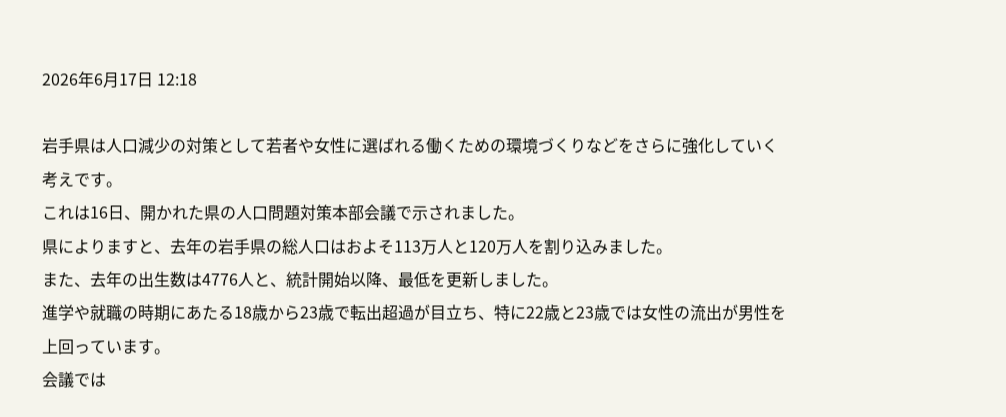2026年6月17日 12:18

岩手県は人口減少の対策として若者や女性に選ばれる働くための環境づくりなどをさらに強化していく考えです。
これは16日、開かれた県の人口問題対策本部会議で示されました。
県によりますと、去年の岩手県の総人口はおよそ113万人と120万人を割り込みました。
また、去年の出生数は4776人と、統計開始以降、最低を更新しました。
進学や就職の時期にあたる18歳から23歳で転出超過が目立ち、特に22歳と23歳では女性の流出が男性を上回っています。
会議では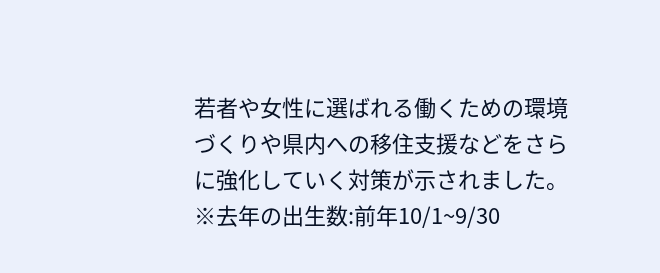若者や女性に選ばれる働くための環境づくりや県内への移住支援などをさらに強化していく対策が示されました。
※去年の出生数:前年10/1~9/30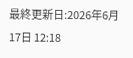最終更新日:2026年6月17日 12:18